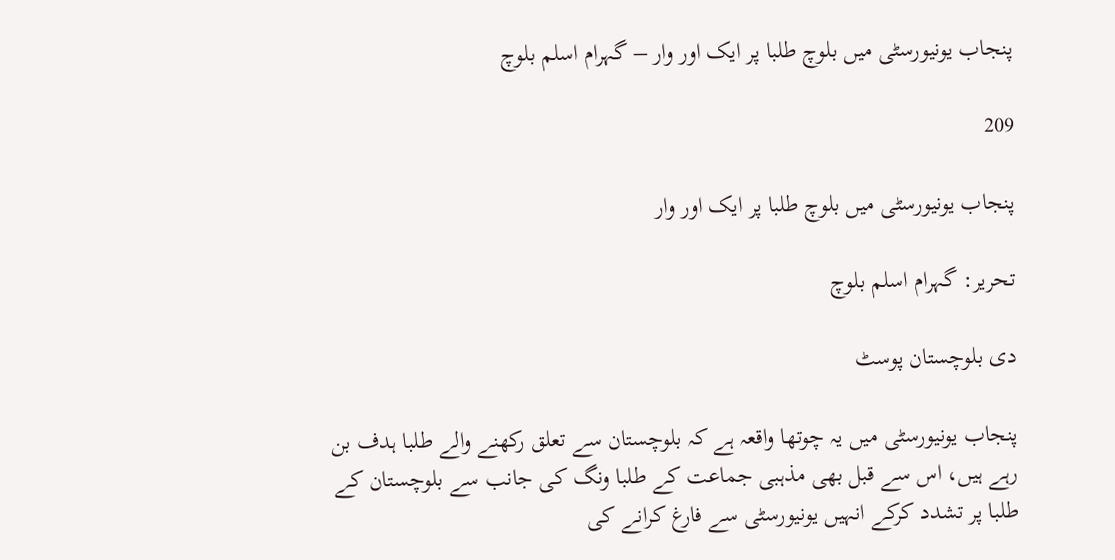پنجاب یونیورسٹی میں بلوچ طلبا پر ایک اور وار – گہرام اسلم بلوچ

209

پنجاب یونیورسٹی میں بلوچ طلبا پر ایک اور وار

تحریر: گہرام اسلم بلوچ

دی بلوچستان پوسٹ

پنجاب یونیورسٹی میں یہ چوتھا واقعہ ہے کہ بلوچستان سے تعلق رکھنے والے طلبا ہدف بن رہے ہیں، اس سے قبل بھی مذہبی جماعت کے طلبا ونگ کی جانب سے بلوچستان کے طلبا پر تشدد کرکے انہیں یونیورسٹی سے فارغ کرانے کی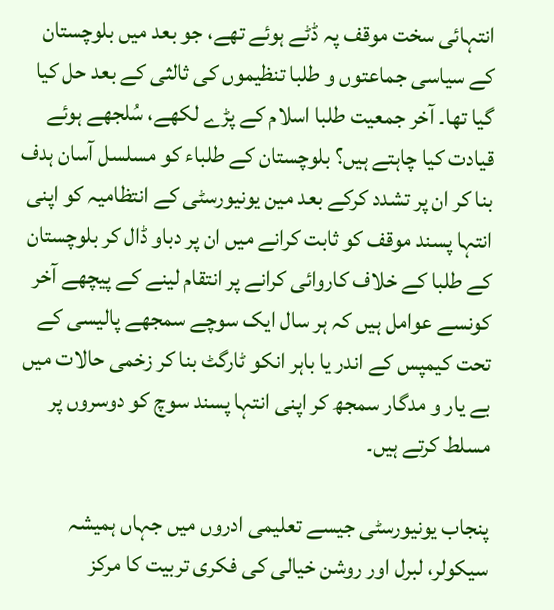انتہائی سخت موقف پہ ڈٹے ہوئے تھے، جو بعد میں بلوچستان کے سیاسی جماعتوں و طلبا تنظیموں کی ثالثی کے بعد حل کیا گیا تھا۔ آخر جمعیت طلبا اسلام کے پڑے لکھے، سُلجھے ہوئے قیادت کیا چاہتے ہیں؟ بلوچستان کے طلباء کو مسلسل آسان ہدف بنا کر ان پر تشدد کرکے بعد مین یونیورسٹی کے انتظامیہ کو اپنی انتہا پسند موقف کو ثابت کرانے میں ان پر دباو ڈال کر بلوچستان کے طلبا کے خلاف کاروائی کرانے پر انتقام لینے کے پیچھے آخر کونسے عوامل ہیں کہ ہر سال ایک سوچے سمجھے پالیسی کے تحت کیمپس کے اندر یا باہر انکو ٹارگٹ بنا کر زخمی حالات میں بے یار و مدگار سمجھ کر اپنی انتہا پسند سوچ کو دوسروں پر مسلط کرتے ہیں۔

پنجاب یونیورسٹی جیسے تعلیمی ادروں میں جہاں ہمیشہ سیکولر، لبرل اور روشن خیالی کی فکری تربیت کا مرکز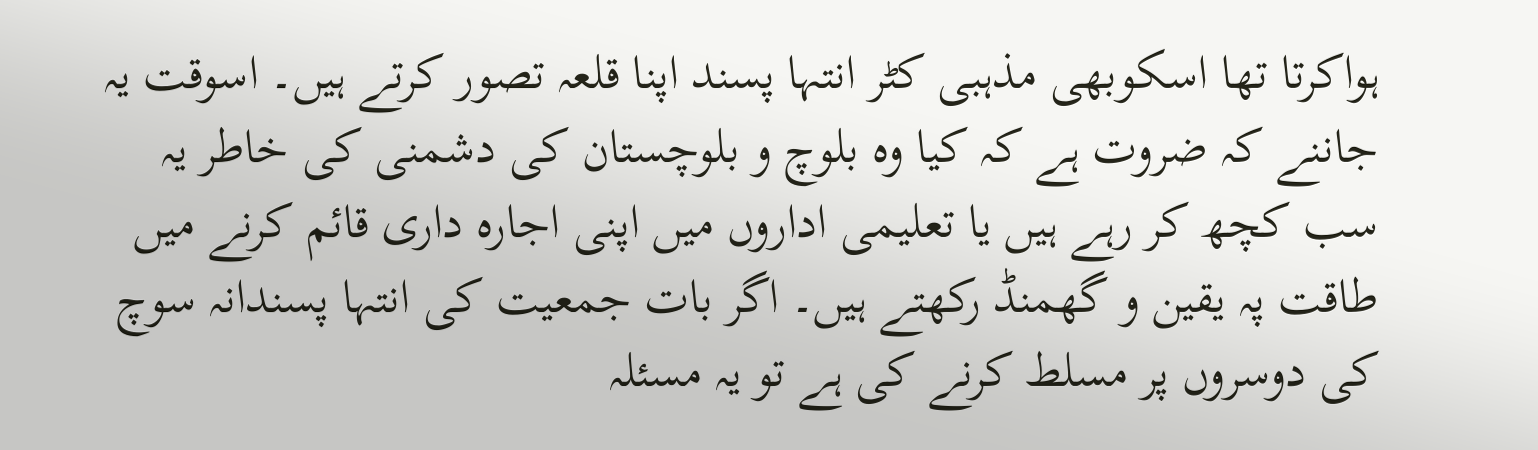ہواکرتا تھا اسکوبھی مذہبی کٹر انتہا پسند اپنا قلعہ تصور کرتے ہیں۔ اسوقت یہ جاننے کہ ضروت ہے کہ کیا وہ بلوچ و بلوچستان کی دشمنی کی خاطر یہ سب کچھ کر رہے ہیں یا تعلیمی اداروں میں اپنی اجارہ داری قائم کرنے میں طاقت پہ یقین و گھمنڈ رکھتے ہیں۔ اگر بات جمعیت کی انتہا پسندانہ سوچ کی دوسروں پر مسلط کرنے کی ہے تو یہ مسئلہ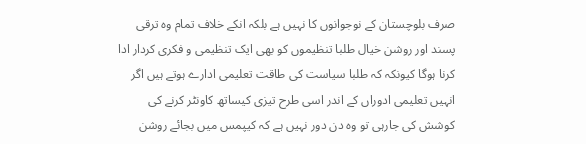صرف بلوچستان کے نوجوانوں کا نہیں ہے بلکہ انکے خلاف تمام وہ ترقی پسند اور روشن خیال طلبا تنظیموں کو بھی ایک تنظیمی و فکری کردار ادا کرنا ہوگا کیونکہ کہ طلبا سیاست کی طاقت تعلیمی ادارے ہوتے ہیں اگر انہیں تعلیمی ادوراں کے اندر اسی طرح تیزی کیساتھ کاونٹر کرنے کی کوشش کی جارہی تو وہ دن دور نہیں ہے کہ کیپمس میں بجائے روشن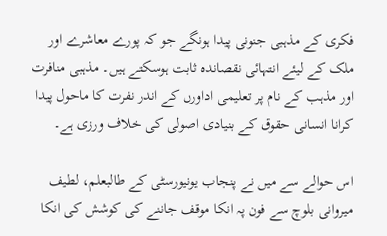فکری کے مذہبی جنونی پیدا ہونگے جو کہ پورے معاشرے اور ملک کے لیئے انتہائی نقصاندہ ثابت ہوسکتے ہیں۔ مذہبی منافرت اور مذہب کے نام پر تعلیمی اداورں کے اندر نفرت کا ماحول پیدا کرانا انسانی حقوق کے بنیادی اصولی کی خلاف ورزی ہے۔

اس حوالے سے میں نے پنجاب یونیورسٹی کے طالبعلم، لطیف میروانی بلوچ سے فون پہ انکا موقف جاننے کی کوشش کی انکا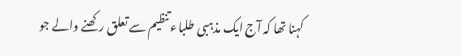کہنا تھا کہ آج ایک مذہبی طلباء تنظیم سے تعلق رکھنے والے جو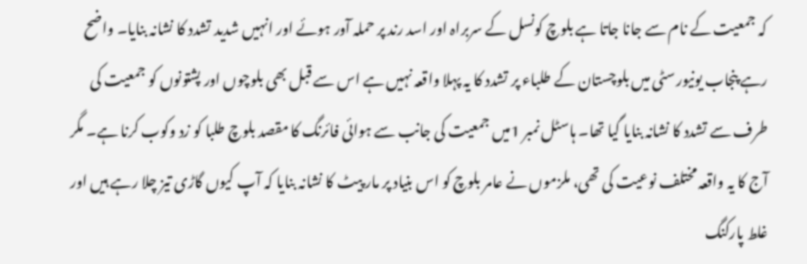کہ جمعیت کے نام سے جانا جاتا ہے بلوچ کونسل کے سربراہ اور اسد رند پر حملہ آور ہوئے اور انہیں شدید تشدد کا نشانہ بنایا۔ واضح رہے پنجاب یونیورسٹی میں بلوچستان کے طلباء پر تشدد کا یہ پہلا واقعہ نہیں ہے اس سے قبل بھی بلوچوں اور پشتونوں کو جمعیت کی طرف سے تشدد کا نشانہ بنایا گیا تھا۔ ہاسٹل نمبر 1میں جمعیت کی جانب سے ہوائی فائرنگ کا مقصد بلوچ طلبا کو زد وکوب کرنا ہے۔ مگر آج کا یہ واقعہ مختلف نوعیت کی تھی، ملزموں نے عامر بلوچ کو اس بنیاد پر مار پیٹ کا نشانہ بنایا کہ آپ کیوں گاڑی تیز چلا رہے ہیں اور غلط پارکنگ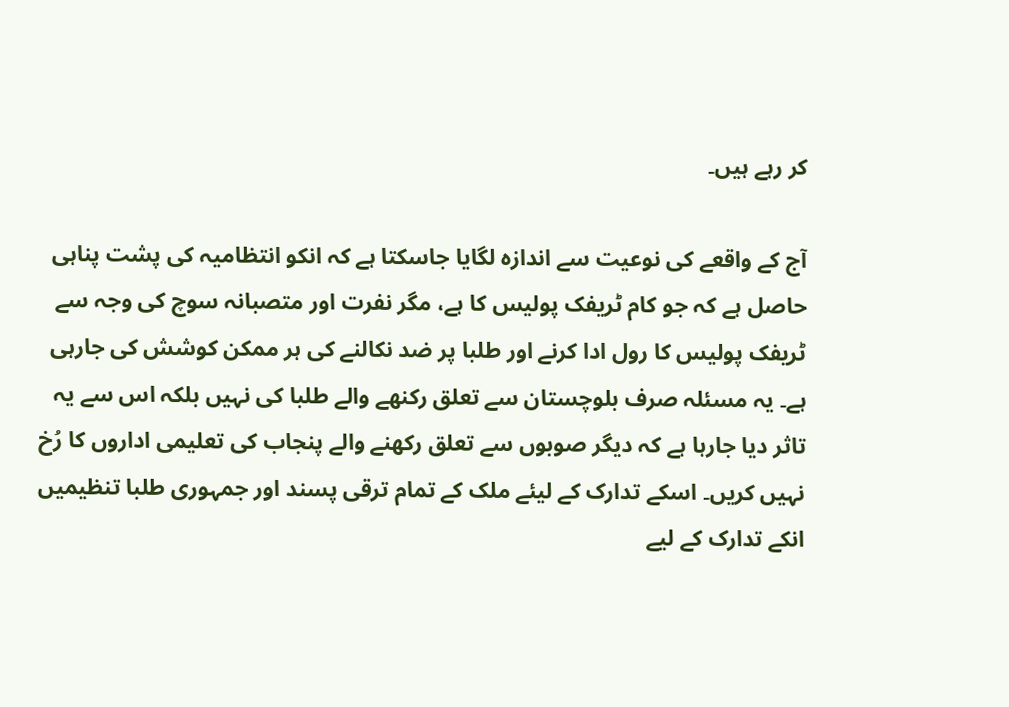کر رہے ہیں۔

آج کے واقعے کی نوعیت سے اندازہ لگایا جاسکتا ہے کہ انکو انتظامیہ کی پشت پناہی حاصل ہے کہ جو کام ٹریفک پولیس کا ہے، مگر نفرت اور متصبانہ سوچ کی وجہ سے ٹریفک پولیس کا رول ادا کرنے اور طلبا پر ضد نکالنے کی ہر ممکن کوشش کی جارہی ہے۔ یہ مسئلہ صرف بلوچستان سے تعلق رکنھے والے طلبا کی نہیں بلکہ اس سے یہ تاثر دیا جارہا ہے کہ دیگر صوبوں سے تعلق رکھنے والے پنجاب کی تعلیمی اداروں کا رُخ نہیں کریں۔ اسکے تدارک کے لیئے ملک کے تمام ترقی پسند اور جمہوری طلبا تنظیمیں انکے تدارک کے لیے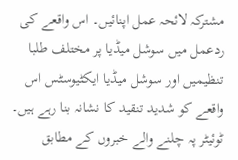مشترکہ لائحہ عمل اپنائیں۔ اس واقعے کی ردعمل میں سوشل میڈیا پر مختلف طلبا تنظیمیں اور سوشل میڈیا ایکٹیوسٹس اس واقعے کو شدید تنقید کا نشانہ بنا رہے ہیں۔ ٹوئیٹر پہ چلنے والے خبروں کے مطابق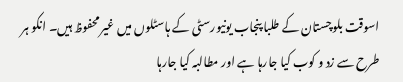اسوقت بلوچستان کے طلبا پنجاب یونیورسٹی کے ہاسٹلوں میں غیر محفوظ ہیں۔ انکو ہر طرح سے زد و کوب کیا جارہا ہے اور مطالبہ کیا جارہا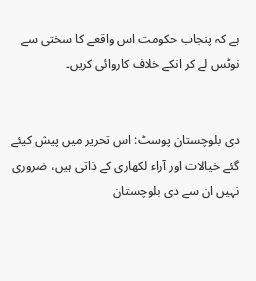ہے کہ پنجاب حکومت اس واقعے کا سختی سے نوٹس لے کر انکے خلاف کاروائی کریں۔


دی بلوچستان پوسٹ: اس تحریر میں پیش کیئے گئے خیالات اور آراء لکھاری کے ذاتی ہیں، ضروری نہیں ان سے دی بلوچستان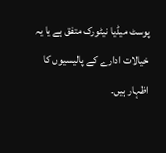پوسٹ میڈیا نیٹورک متفق ہے یا یہ خیالات ادارے کے پالیسیوں کا اظہار ہیں۔